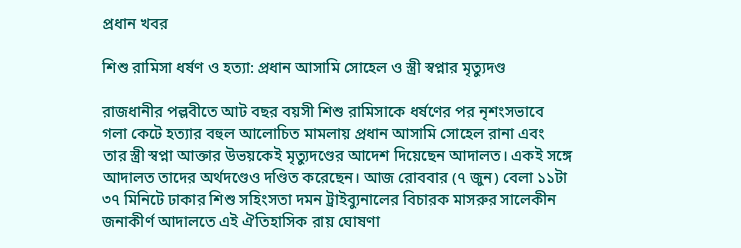প্রধান খবর

শিশু রামিসা ধর্ষণ ও হত্যা: প্রধান আসামি সোহেল ও স্ত্রী স্বপ্নার মৃত্যুদণ্ড

রাজধানীর পল্লবীতে আট বছর বয়সী শিশু রামিসাকে ধর্ষণের পর নৃশংসভাবে গলা কেটে হত্যার বহুল আলোচিত মামলায় প্রধান আসামি সোহেল রানা এবং তার স্ত্রী স্বপ্না আক্তার উভয়কেই মৃত্যুদণ্ডের আদেশ দিয়েছেন আদালত। একই সঙ্গে আদালত তাদের অর্থদণ্ডেও দণ্ডিত করেছেন। আজ রোববার (৭ জুন) বেলা ১১টা ৩৭ মিনিটে ঢাকার শিশু সহিংসতা দমন ট্রাইব্যুনালের বিচারক মাসরুর সালেকীন জনাকীর্ণ আদালতে এই ঐতিহাসিক রায় ঘোষণা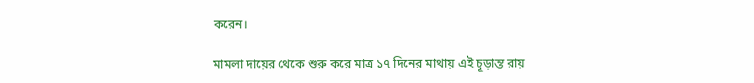করেন।

মামলা দায়ের থেকে শুরু করে মাত্র ১৭ দিনের মাথায় এই চূড়ান্ত রায়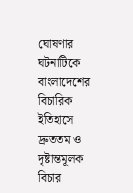ঘোষণার ঘটনাটিকে বাংলাদেশের বিচারিক ইতিহাসে দ্রুততম ও দৃষ্টান্তমূলক বিচার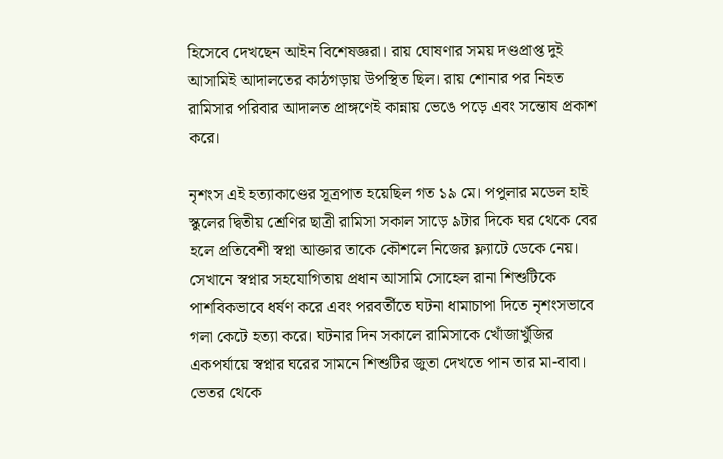হিসেবে দেখছেন আইন বিশেষজ্ঞরা। রায় ঘোষণার সময় দণ্ডপ্রাপ্ত দুই আসামিই আদালতের কাঠগড়ায় উপস্থিত ছিল। রায় শোনার পর নিহত রামিসার পরিবার আদালত প্রাঙ্গণেই কান্নায় ভেঙে পড়ে এবং সন্তোষ প্রকাশ করে।

নৃশংস এই হত্যাকাণ্ডের সূত্রপাত হয়েছিল গত ১৯ মে। পপুলার মডেল হাই স্কুলের দ্বিতীয় শ্রেণির ছাত্রী রামিসা সকাল সাড়ে ৯টার দিকে ঘর থেকে বের হলে প্রতিবেশী স্বপ্না আক্তার তাকে কৌশলে নিজের ফ্ল্যাটে ডেকে নেয়। সেখানে স্বপ্নার সহযোগিতায় প্রধান আসামি সোহেল রানা শিশুটিকে পাশবিকভাবে ধর্ষণ করে এবং পরবর্তীতে ঘটনা ধামাচাপা দিতে নৃশংসভাবে গলা কেটে হত্যা করে। ঘটনার দিন সকালে রামিসাকে খোঁজাখুঁজির একপর্যায়ে স্বপ্নার ঘরের সামনে শিশুটির জুতা দেখতে পান তার মা-বাবা। ভেতর থেকে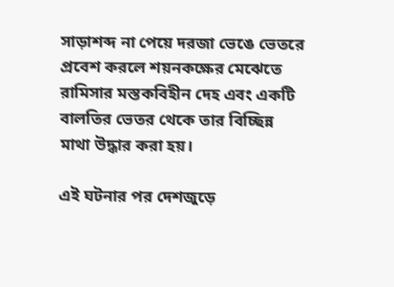সাড়াশব্দ না পেয়ে দরজা ভেঙে ভেতরে প্রবেশ করলে শয়নকক্ষের মেঝেতে রামিসার মস্তকবিহীন দেহ এবং একটি বালতির ভেতর থেকে তার বিচ্ছিন্ন মাথা উদ্ধার করা হয়।

এই ঘটনার পর দেশজুড়ে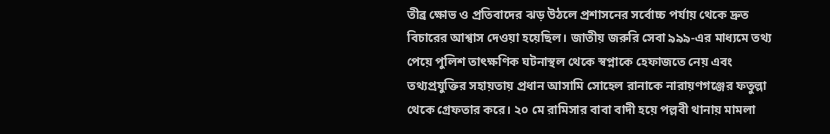তীব্র ক্ষোভ ও প্রতিবাদের ঝড় উঠলে প্রশাসনের সর্বোচ্চ পর্যায় থেকে দ্রুত বিচারের আশ্বাস দেওয়া হয়েছিল। জাতীয় জরুরি সেবা ৯৯৯-এর মাধ্যমে তথ্য পেয়ে পুলিশ তাৎক্ষণিক ঘটনাস্থল থেকে স্বপ্নাকে হেফাজতে নেয় এবং তথ্যপ্রযুক্তির সহায়তায় প্রধান আসামি সোহেল রানাকে নারায়ণগঞ্জের ফতুল্লা থেকে গ্রেফতার করে। ২০ মে রামিসার বাবা বাদী হয়ে পল্লবী থানায় মামলা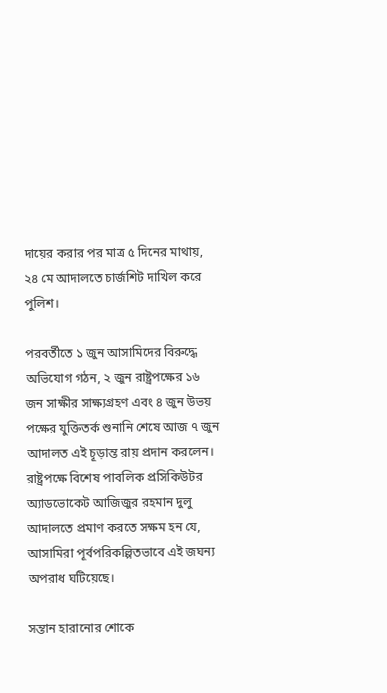দায়ের করার পর মাত্র ৫ দিনের মাথায়, ২৪ মে আদালতে চার্জশিট দাখিল করে পুলিশ।

পরবর্তীতে ১ জুন আসামিদের বিরুদ্ধে অভিযোগ গঠন, ২ জুন রাষ্ট্রপক্ষের ১৬ জন সাক্ষীর সাক্ষ্যগ্রহণ এবং ৪ জুন উভয় পক্ষের যুক্তিতর্ক শুনানি শেষে আজ ৭ জুন আদালত এই চূড়ান্ত রায় প্রদান করলেন। রাষ্ট্রপক্ষে বিশেষ পাবলিক প্রসিকিউটর অ্যাডভোকেট আজিজুর রহমান দুলু আদালতে প্রমাণ করতে সক্ষম হন যে, আসামিরা পূর্বপরিকল্পিতভাবে এই জঘন্য অপরাধ ঘটিয়েছে।

সন্তান হারানোর শোকে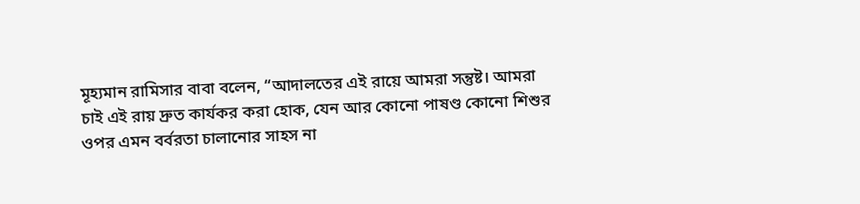মূহ্যমান রামিসার বাবা বলেন, “আদালতের এই রায়ে আমরা সন্তুষ্ট। আমরা চাই এই রায় দ্রুত কার্যকর করা হোক, যেন আর কোনো পাষণ্ড কোনো শিশুর ওপর এমন বর্বরতা চালানোর সাহস না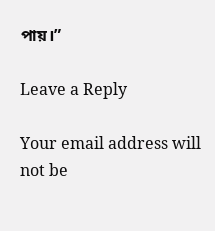পায়।”

Leave a Reply

Your email address will not be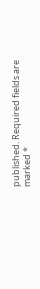published. Required fields are marked *